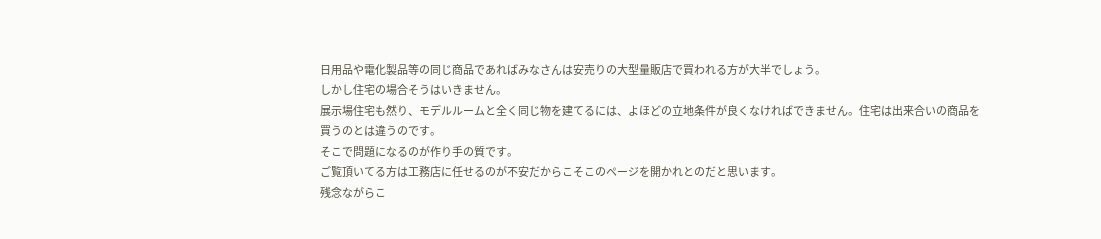日用品や電化製品等の同じ商品であればみなさんは安売りの大型量販店で買われる方が大半でしょう。
しかし住宅の場合そうはいきません。
展示場住宅も然り、モデルルームと全く同じ物を建てるには、よほどの立地条件が良くなければできません。住宅は出来合いの商品を買うのとは違うのです。
そこで問題になるのが作り手の質です。
ご覧頂いてる方は工務店に任せるのが不安だからこそこのページを開かれとのだと思います。
残念ながらこ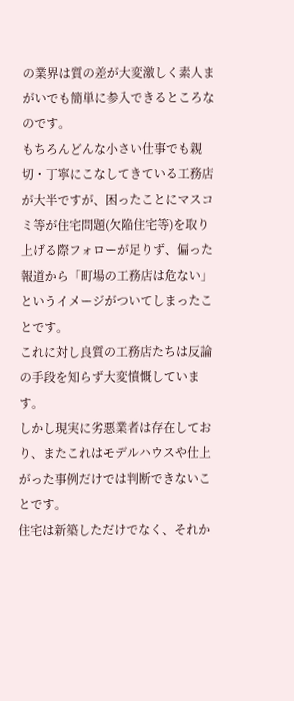の業界は質の差が大変激しく素人まがいでも簡単に参入できるところなのです。
もちろんどんな小さい仕事でも親切・丁寧にこなしてきている工務店が大半ですが、困ったことにマスコミ等が住宅問題(欠陥住宅等)を取り上げる際フォローが足りず、偏った報道から「町場の工務店は危ない」というイメージがついてしまったことです。
これに対し良質の工務店たちは反論の手段を知らず大変憤慨しています。
しかし現実に劣悪業者は存在しており、またこれはモデルハウスや仕上がった事例だけでは判断できないことです。
住宅は新築しただけでなく、それか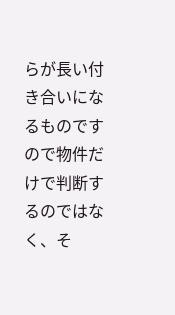らが長い付き合いになるものですので物件だけで判断するのではなく、そ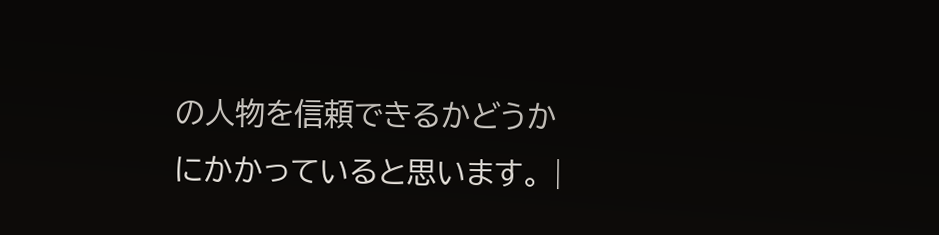の人物を信頼できるかどうかにかかっていると思います。 |